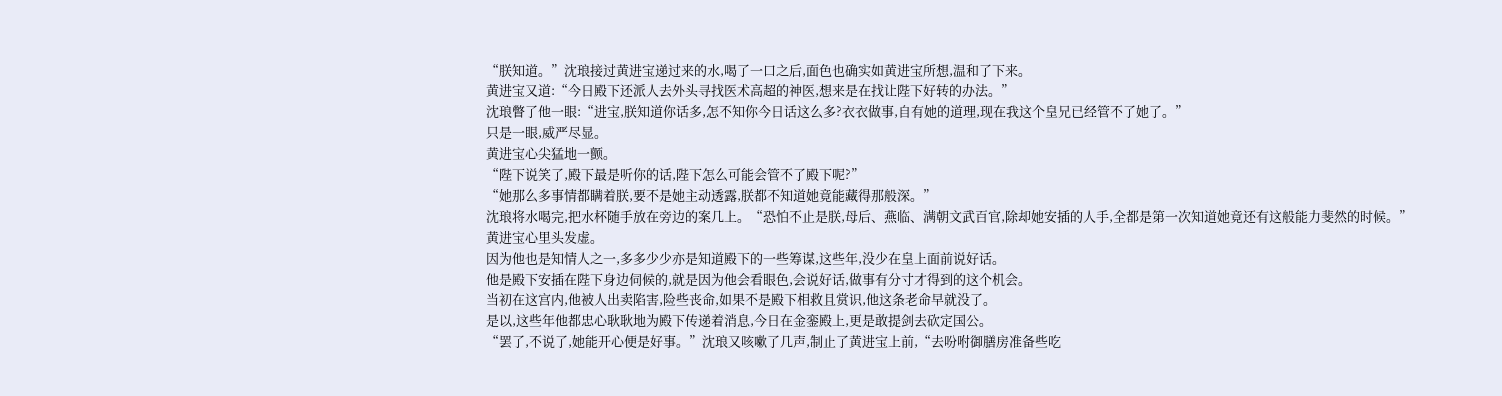“朕知道。”沈琅接过黄进宝递过来的水,喝了一口之后,面色也确实如黄进宝所想,温和了下来。
黄进宝又道:“今日殿下还派人去外头寻找医术高超的神医,想来是在找让陛下好转的办法。”
沈琅瞥了他一眼:“进宝,朕知道你话多,怎不知你今日话这么多?衣衣做事,自有她的道理,现在我这个皇兄已经管不了她了。”
只是一眼,威严尽显。
黄进宝心尖猛地一颤。
“陛下说笑了,殿下最是听你的话,陛下怎么可能会管不了殿下呢?”
“她那么多事情都瞒着朕,要不是她主动透露,朕都不知道她竟能藏得那般深。”
沈琅将水喝完,把水杯随手放在旁边的案几上。“恐怕不止是朕,母后、燕临、满朝文武百官,除却她安插的人手,全都是第一次知道她竟还有这般能力斐然的时候。”
黄进宝心里头发虚。
因为他也是知情人之一,多多少少亦是知道殿下的一些筹谋,这些年,没少在皇上面前说好话。
他是殿下安插在陛下身边伺候的,就是因为他会看眼色,会说好话,做事有分寸才得到的这个机会。
当初在这宫内,他被人出卖陷害,险些丧命,如果不是殿下相救且赏识,他这条老命早就没了。
是以,这些年他都忠心耿耿地为殿下传递着消息,今日在金銮殿上,更是敢提剑去砍定国公。
“罢了,不说了,她能开心便是好事。”沈琅又咳嗽了几声,制止了黄进宝上前,“去吩咐御膳房准备些吃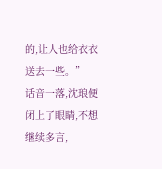的,让人也给衣衣送去一些。”
话音一落,沈琅便闭上了眼睛,不想继续多言,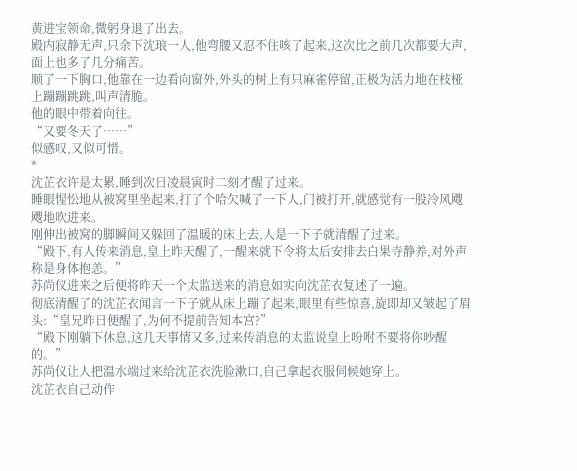黄进宝领命,微躬身退了出去。
殿内寂静无声,只余下沈琅一人,他弯腰又忍不住咳了起来,这次比之前几次都要大声,面上也多了几分痛苦。
顺了一下胸口,他靠在一边看向窗外,外头的树上有只麻雀停留,正极为活力地在枝桠上蹦蹦跳跳,叫声清脆。
他的眼中带着向往。
“又要冬天了……”
似感叹,又似可惜。
*
沈芷衣许是太累,睡到次日凌晨寅时二刻才醒了过来。
睡眼惺忪地从被窝里坐起来,打了个哈欠喊了一下人,门被打开,就感觉有一股冷风飕飕地吹进来。
刚伸出被窝的脚瞬间又躲回了温暖的床上去,人是一下子就清醒了过来。
“殿下,有人传来消息,皇上昨天醒了,一醒来就下令将太后安排去白果寺静养,对外声称是身体抱恙。”
苏尚仪进来之后便将昨天一个太监送来的消息如实向沈芷衣复述了一遍。
彻底清醒了的沈芷衣闻言一下子就从床上蹦了起来,眼里有些惊喜,旋即却又皱起了眉头:“皇兄昨日便醒了,为何不提前告知本宫?”
“殿下刚躺下休息,这几天事情又多,过来传消息的太监说皇上吩咐不要将你吵醒的。”
苏尚仪让人把温水端过来给沈芷衣洗脸漱口,自己拿起衣服伺候她穿上。
沈芷衣自己动作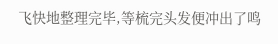飞快地整理完毕,等梳完头发便冲出了鸣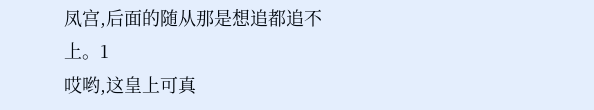凤宫,后面的随从那是想追都追不上。1
哎哟,这皇上可真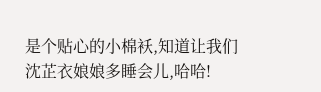是个贴心的小棉袄,知道让我们沈芷衣娘娘多睡会儿,哈哈!